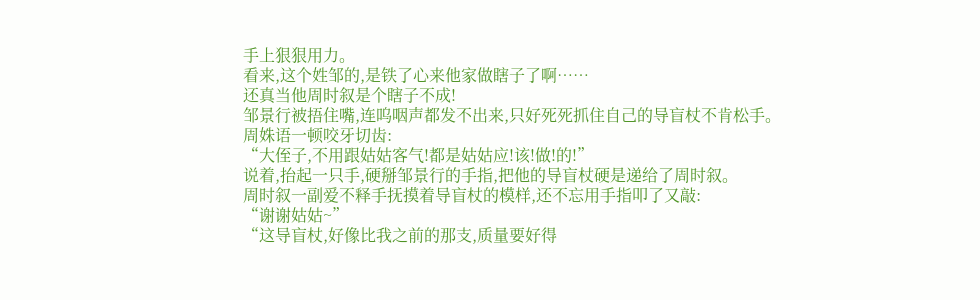手上狠狠用力。
看来,这个姓邹的,是铁了心来他家做瞎子了啊……
还真当他周时叙是个瞎子不成!
邹景行被捂住嘴,连呜咽声都发不出来,只好死死抓住自己的导盲杖不肯松手。
周姝语一顿咬牙切齿:
“大侄子,不用跟姑姑客气!都是姑姑应!该!做!的!”
说着,抬起一只手,硬掰邹景行的手指,把他的导盲杖硬是递给了周时叙。
周时叙一副爱不释手抚摸着导盲杖的模样,还不忘用手指叩了又敲:
“谢谢姑姑~”
“这导盲杖,好像比我之前的那支,质量要好得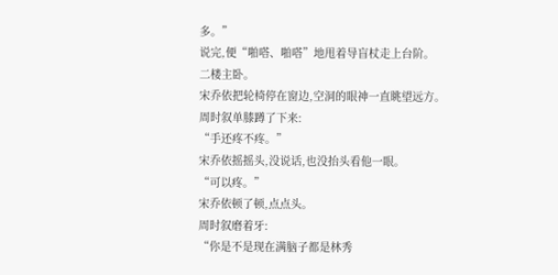多。”
说完,便“啪嗒、啪嗒”地甩着导盲杖走上台阶。
二楼主卧。
宋乔依把轮椅停在窗边,空洞的眼神一直眺望远方。
周时叙单膝蹲了下来:
“手还疼不疼。”
宋乔依摇摇头,没说话,也没抬头看他一眼。
“可以疼。”
宋乔依顿了顿,点点头。
周时叙磨着牙:
“你是不是现在满脑子都是林秀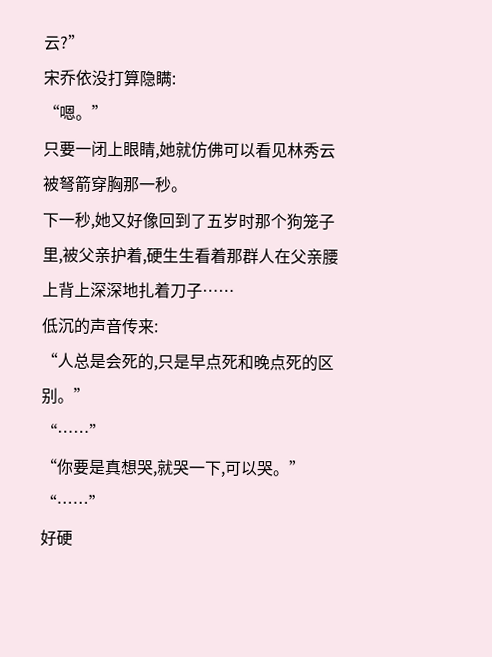云?”
宋乔依没打算隐瞒:
“嗯。”
只要一闭上眼睛,她就仿佛可以看见林秀云被弩箭穿胸那一秒。
下一秒,她又好像回到了五岁时那个狗笼子里,被父亲护着,硬生生看着那群人在父亲腰上背上深深地扎着刀子……
低沉的声音传来:
“人总是会死的,只是早点死和晚点死的区别。”
“……”
“你要是真想哭,就哭一下,可以哭。”
“……”
好硬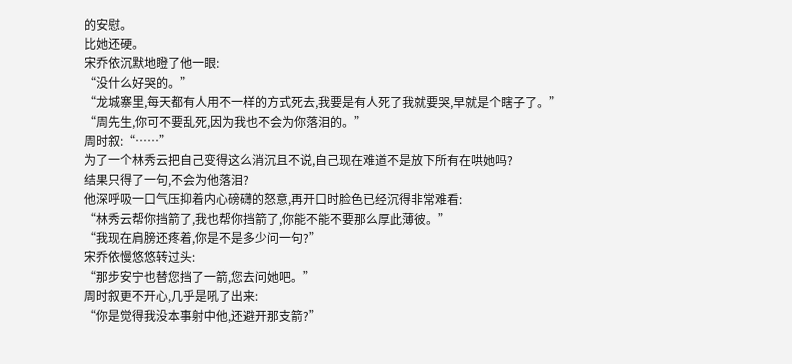的安慰。
比她还硬。
宋乔依沉默地瞪了他一眼:
“没什么好哭的。”
“龙城寨里,每天都有人用不一样的方式死去,我要是有人死了我就要哭,早就是个瞎子了。”
“周先生,你可不要乱死,因为我也不会为你落泪的。”
周时叙:“……”
为了一个林秀云把自己变得这么消沉且不说,自己现在难道不是放下所有在哄她吗?
结果只得了一句,不会为他落泪?
他深呼吸一口气压抑着内心磅礴的怒意,再开口时脸色已经沉得非常难看:
“林秀云帮你挡箭了,我也帮你挡箭了,你能不能不要那么厚此薄彼。”
“我现在肩膀还疼着,你是不是多少问一句?”
宋乔依慢悠悠转过头:
“那步安宁也替您挡了一箭,您去问她吧。”
周时叙更不开心,几乎是吼了出来:
“你是觉得我没本事射中他,还避开那支箭?”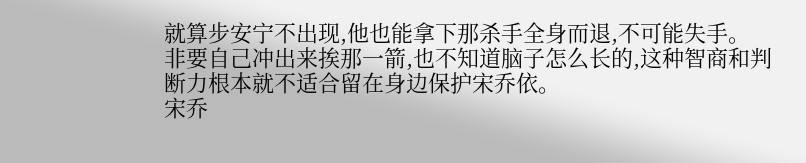就算步安宁不出现,他也能拿下那杀手全身而退,不可能失手。
非要自己冲出来挨那一箭,也不知道脑子怎么长的,这种智商和判断力根本就不适合留在身边保护宋乔依。
宋乔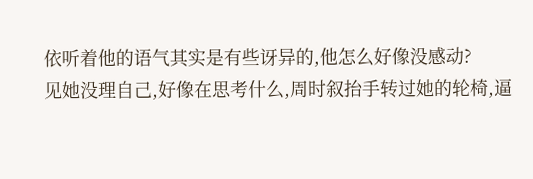依听着他的语气其实是有些讶异的,他怎么好像没感动?
见她没理自己,好像在思考什么,周时叙抬手转过她的轮椅,逼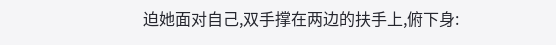迫她面对自己,双手撑在两边的扶手上,俯下身: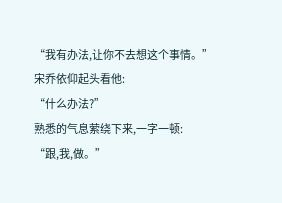“我有办法,让你不去想这个事情。”
宋乔依仰起头看他:
“什么办法?”
熟悉的气息萦绕下来,一字一顿:
“跟,我,做。”